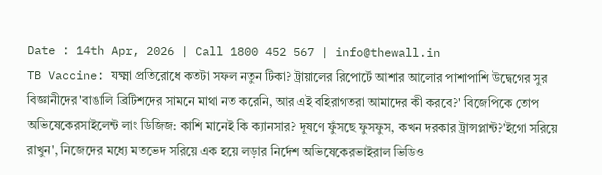Date : 14th Apr, 2026 | Call 1800 452 567 | info@thewall.in
TB Vaccine: যক্ষ্মা প্রতিরোধে কতটা সফল নতুন টিকা? ট্রায়ালের রিপোর্টে আশার আলোর পাশাপাশি উদ্বেগের সুর বিজ্ঞানীদের'বাঙালি ব্রিটিশদের সামনে মাথা নত করেনি, আর এই বহিরাগতরা আমাদের কী করবে?' বিজেপিকে তোপ অভিষেকেরসাইলেন্ট লাং ডিজিজ: কাশি মানেই কি ক্যানসার? দূষণে ফুঁসছে ফুসফুস, কখন দরকার ট্রান্সপ্লান্ট?'ইগো সরিয়ে রাখুন', নিজেদের মধ্যে মতভেদ সরিয়ে এক হয়ে লড়ার নির্দেশ অভিষেকেরভাইরাল ভিডিও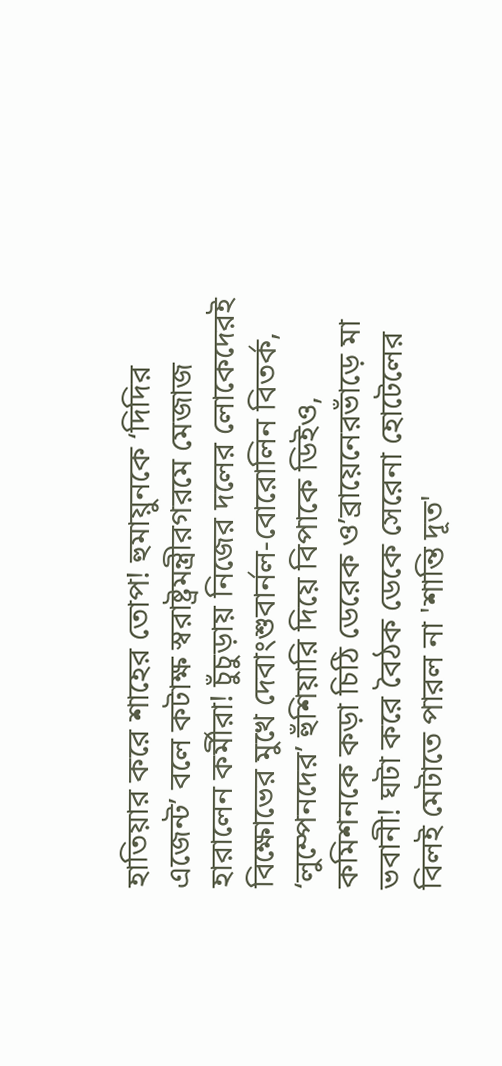হাতিয়ার করে শাহের তোপ! হুমায়ুনকে ‘দিদির এজেন্ট’ বলে কটাক্ষ স্বরাষ্ট্রমন্ত্রীরগরমে মেজাজ হারালেন কর্মীরা! চুঁচুড়ায় নিজের দলের লোকেদেরই বিক্ষোভের মুখে দেবাংশুবার্নল-বোরোলিন বিতর্ক, ‘লুম্পেনদের’ হুঁশিয়ারি দিয়ে বিপাকে ডিইও, কমিশনকে কড়া চিঠি ডেরেক ও’ব্রায়েনেরভাঁড়ে মা ভবানী! ঘটা করে বৈঠক ডেকে সেরেনা হোটেলের বিলই মেটাতে পারল না 'শান্তি দূত'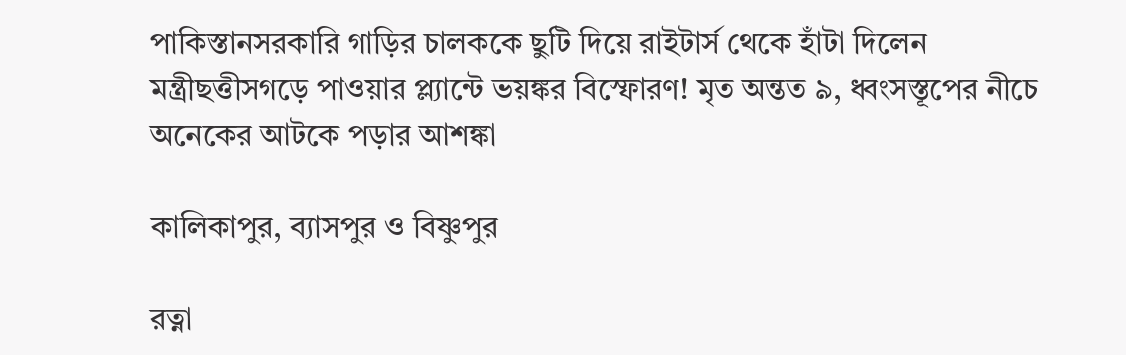পাকিস্তানসরকারি গাড়ির চালককে ছুটি দিয়ে রাইটার্স থেকে হাঁটা দিলেন মন্ত্রীছত্তীসগড়ে পাওয়ার প্ল্যান্টে ভয়ঙ্কর বিস্ফোরণ! মৃত অন্তত ৯, ধ্বংসস্তূপের নীচে অনেকের আটকে পড়ার আশঙ্কা

কালিকাপুর, ব্যাসপুর ও বিষ্ণুপুর

রত্না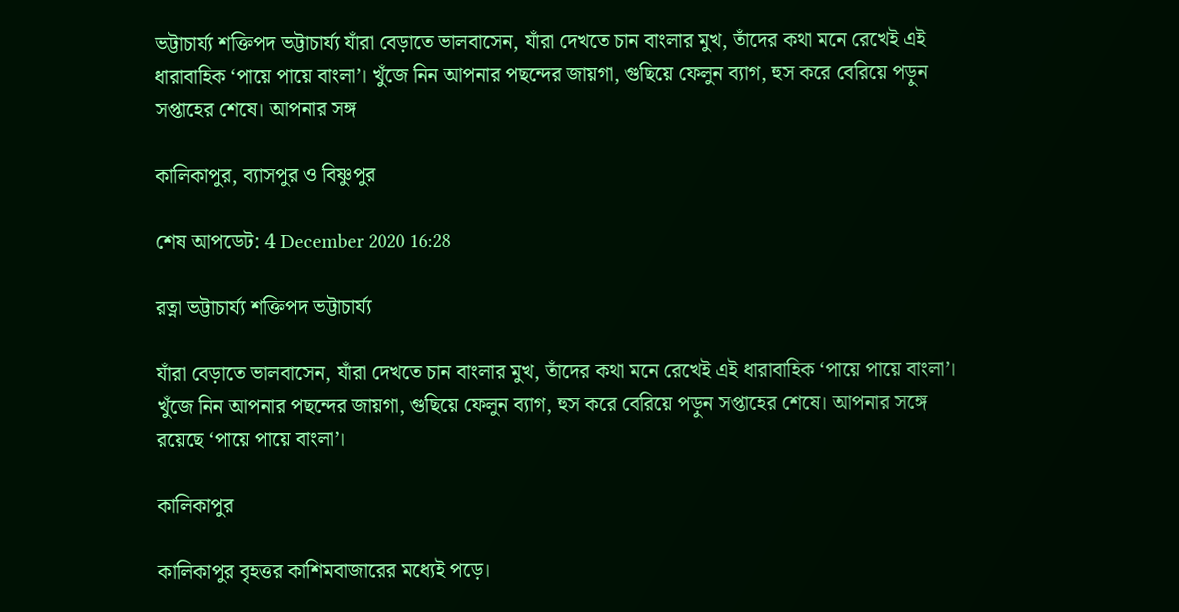ভট্টাচার্য্য শক্তিপদ ভট্টাচার্য্য যাঁরা বেড়াতে ভালবাসেন, যাঁরা দেখতে চান বাংলার মুখ, তাঁদের কথা মনে রেখেই এই ধারাবাহিক ‘পায়ে পায়ে বাংলা’। খুঁজে নিন আপনার পছন্দের জায়গা, গুছিয়ে ফেলুন ব্যাগ, হুস করে বেরিয়ে পড়ুন সপ্তাহের শেষে। আপনার সঙ্গ

কালিকাপুর, ব্যাসপুর ও বিষ্ণুপুর

শেষ আপডেট: 4 December 2020 16:28

রত্না ভট্টাচার্য্য শক্তিপদ ভট্টাচার্য্য

যাঁরা বেড়াতে ভালবাসেন, যাঁরা দেখতে চান বাংলার মুখ, তাঁদের কথা মনে রেখেই এই ধারাবাহিক ‘পায়ে পায়ে বাংলা’। খুঁজে নিন আপনার পছন্দের জায়গা, গুছিয়ে ফেলুন ব্যাগ, হুস করে বেরিয়ে পড়ুন সপ্তাহের শেষে। আপনার সঙ্গে রয়েছে ‘পায়ে পায়ে বাংলা’।

কালিকাপুর

কালিকাপুর বৃহত্তর কাশিমবাজারের মধ্যেই পড়ে।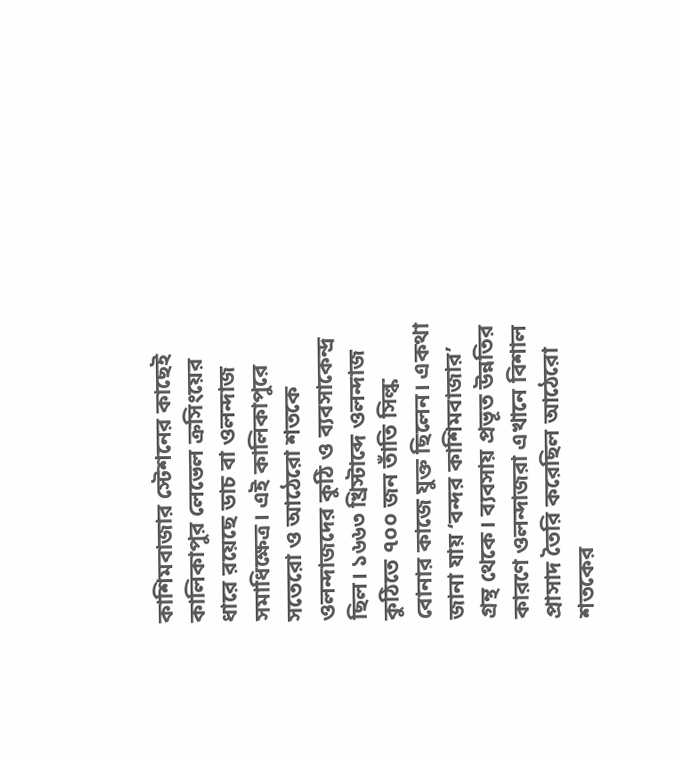কাশিমবাজার স্টেশনের কাছেই কালিকাপুর লেভেল ক্রসিংয়ের ধারে রয়েছে ডাচ বা ওলন্দাজ সমাধিক্ষেত্র। এই কালিকাপুরে সতেরো ও আঠেরো শতকে ওলন্দাজদের কুঠি ও ব্যবসাকেন্দ্র ছিল। ১৬৬৩ খ্রিস্টাব্দে ওলন্দাজ কুঠিতে ৭০০ জন তাঁতি সিল্ক বোনার কাজে যুক্ত ছিলেন। একথা জানা যায় ‘বন্দর কাশিমবাজার’ গ্রন্থ থেকে। ব্যবসায় প্রভূত উন্নতির কারণে ওলন্দাজরা এখানে বিশাল প্রাসাদ তৈরি করেছিল আঠেরো শতকের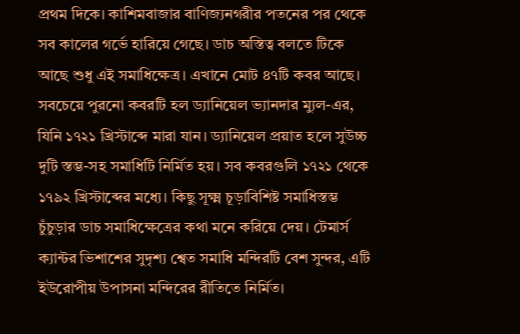প্রথম দিকে। কাশিমবাজার বাণিজ্যনগরীর পতনের পর থেকে সব কালের গর্ভে হারিয়ে গেছে। ডাচ অস্তিত্ব বলতে টিকে আছে শুধু এই সমাধিক্ষেত্র। এখানে মোট ৪৭টি কবর আছে। সবচেয়ে পুরনো কবরটি হল ড্যানিয়েল ভ্যানদার ম্যুল-এর, যিনি ১৭২১ খ্রিস্টাব্দে মারা যান। ড্যানিয়েল প্রয়াত হলে সুউচ্চ দুটি স্তম্ভ-সহ সমাধিটি নির্মিত হয়। সব কবরগুলি ১৭২১ থেকে ১৭৯২ খ্রিস্টাব্দের মধ্যে। কিছু সূক্ষ্ম চূড়াবিশিষ্ট সমাধিস্তম্ভ চুঁচুড়ার ডাচ সমাধিক্ষেত্রের কথা মনে করিয়ে দেয়। টেমার্স ক্যান্টর ভিশাশের সুদৃশ্য শ্বেত সমাধি মন্দিরটি বেশ সুন্দর, এটি ইউরোপীয় উপাসনা মন্দিরের রীতিতে নির্মিত।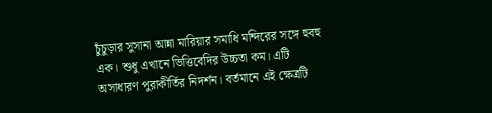চুঁচুড়ার সুসানা আন্না মারিয়ার সমাধি মন্দিরের সঙ্গে হুবহু এক। শুধু এখানে ভিত্তিবেদির উচ্চতা কম। এটি অসাধারণ পুরাকীর্তির নিদর্শন। বর্তমানে এই ক্ষেত্রটি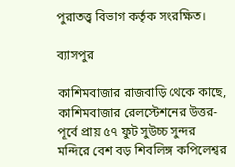পুরাতত্ত্ব বিভাগ কর্তৃক সংরক্ষিত।

ব্যাসপুর

কাশিমবাজার রাজবাড়ি থেকে কাছে, কাশিমবাজার রেলস্টেশনের উত্তর-পূর্বে প্রায় ৫৭ ফুট সুউচ্চ সুন্দর মন্দিরে বেশ বড় শিবলিঙ্গ কপিলেশ্বর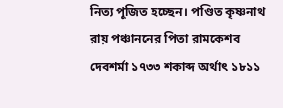নিত্য পূজিত হচ্ছেন। পণ্ডিত কৃষ্ণনাথ রায় পঞ্চাননের পিতা রামকেশব দেবশর্মা ১৭৩৩ শকাব্দ অর্থাৎ ১৮১১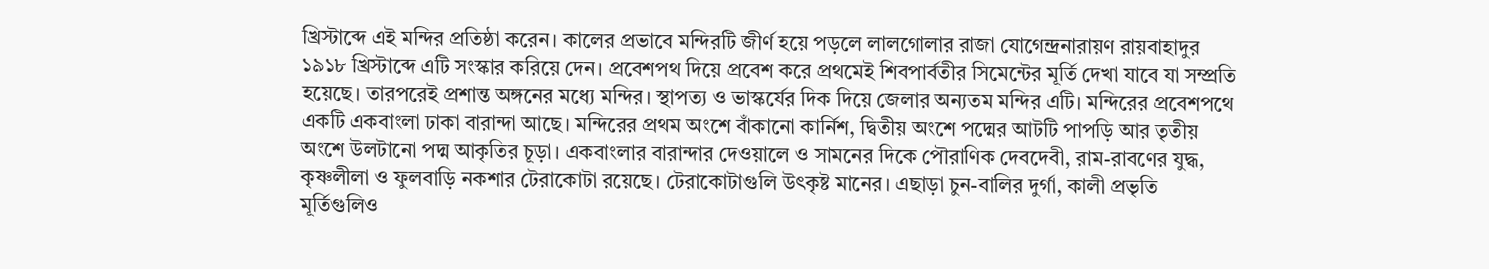খ্রিস্টাব্দে এই মন্দির প্রতিষ্ঠা করেন। কালের প্রভাবে মন্দিরটি জীর্ণ হয়ে পড়লে লালগোলার রাজা যোগেন্দ্রনারায়ণ রায়বাহাদুর ১৯১৮ খ্রিস্টাব্দে এটি সংস্কার করিয়ে দেন। প্রবেশপথ দিয়ে প্রবেশ করে প্রথমেই শিবপার্বতীর সিমেন্টের মূর্তি দেখা যাবে যা সম্প্রতি হয়েছে। তারপরেই প্রশান্ত অঙ্গনের মধ্যে মন্দির। স্থাপত্য ও ভাস্কর্যের দিক দিয়ে জেলার অন্যতম মন্দির এটি। মন্দিরের প্রবেশপথে একটি একবাংলা ঢাকা বারান্দা আছে। মন্দিরের প্রথম অংশে বাঁকানো কার্নিশ, দ্বিতীয় অংশে পদ্মের আটটি পাপড়ি আর তৃতীয় অংশে উলটানো পদ্ম আকৃতির চূড়া। একবাংলার বারান্দার দেওয়ালে ও সামনের দিকে পৌরাণিক দেবদেবী, রাম-রাবণের যুদ্ধ, কৃষ্ণলীলা ও ফুলবাড়ি নকশার টেরাকোটা রয়েছে। টেরাকোটাগুলি উৎকৃষ্ট মানের। এছাড়া চুন-বালির দুর্গা, কালী প্রভৃতি মূর্তিগুলিও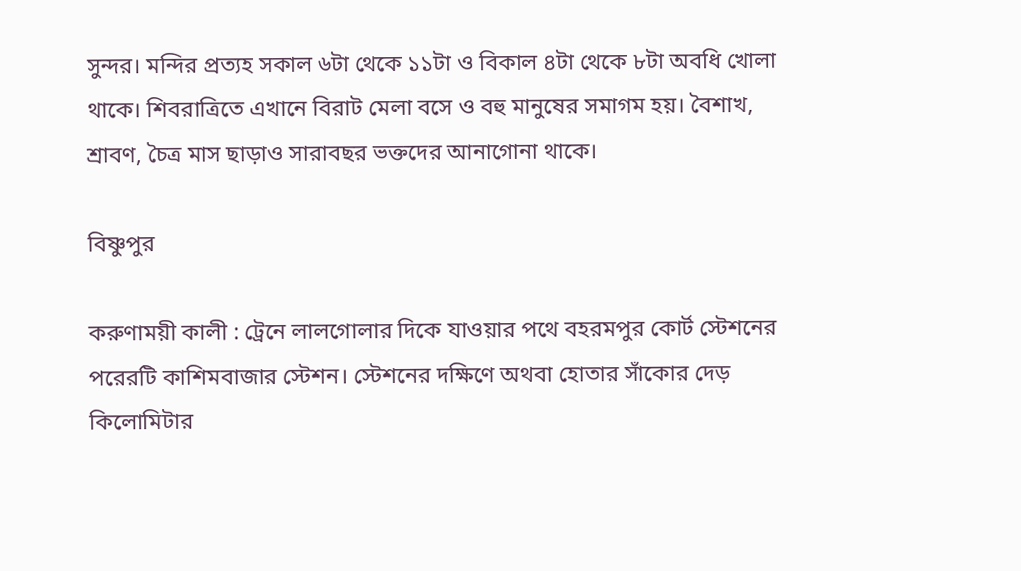সুন্দর। মন্দির প্রত্যহ সকাল ৬টা থেকে ১১টা ও বিকাল ৪টা থেকে ৮টা অবধি খোলা থাকে। শিবরাত্রিতে এখানে বিরাট মেলা বসে ও বহু মানুষের সমাগম হয়। বৈশাখ, শ্রাবণ, চৈত্র মাস ছাড়াও সারাবছর ভক্তদের আনাগোনা থাকে।

বিষ্ণুপুর

করুণাময়ী কালী : ট্রেনে লালগোলার দিকে যাওয়ার পথে বহরমপুর কোর্ট স্টেশনের পরেরটি কাশিমবাজার স্টেশন। স্টেশনের দক্ষিণে অথবা হোতার সাঁকোর দেড় কিলোমিটার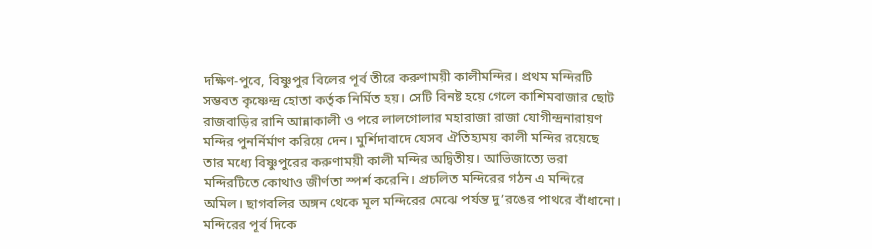দক্ষিণ-পুবে, বিষ্ণুপুর বিলের পূর্ব তীরে করুণাময়ী কালীমন্দির। প্রথম মন্দিরটি সম্ভবত কৃষ্ণেন্দ্র হোতা কর্তৃক নির্মিত হয়। সেটি বিনষ্ট হয়ে গেলে কাশিমবাজার ছোট রাজবাড়ির রানি আন্নাকালী ও পরে লালগোলার মহারাজা রাজা যোগীন্দ্রনারায়ণ মন্দির পুনর্নির্মাণ করিয়ে দেন। মুর্শিদাবাদে যেসব ঐতিহ্যময় কালী মন্দির রয়েছে তার মধ্যে বিষ্ণুপুরের করুণাময়ী কালী মন্দির অদ্বিতীয়। আভিজাত্যে ভরা মন্দিরটিতে কোথাও জীর্ণতা স্পর্শ করেনি। প্রচলিত মন্দিরের গঠন এ মন্দিরে অমিল। ছাগবলির অঙ্গন থেকে মূল মন্দিরের মেঝে পর্যন্ত দু’রঙের পাথরে বাঁধানো। মন্দিরের পূর্ব দিকে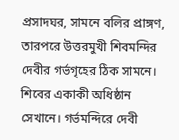প্রসাদঘর, সামনে বলির প্রাঙ্গণ, তারপরে উত্তরমুখী শিবমন্দির দেবীর গর্ভগৃহের ঠিক সামনে। শিবের একাকী অধিষ্ঠান সেখানে। গর্ভমন্দিরে দেবী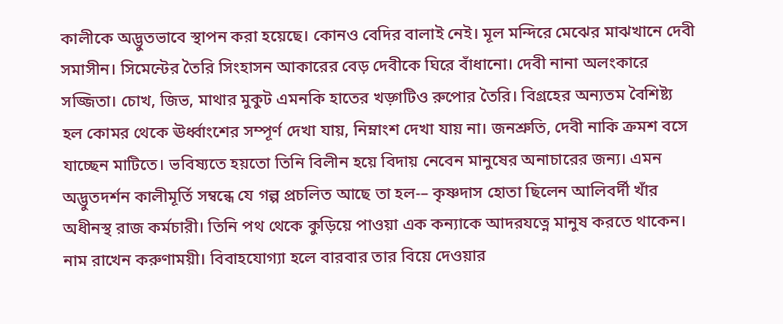কালীকে অদ্ভুতভাবে স্থাপন করা হয়েছে। কোনও বেদির বালাই নেই। মূল মন্দিরে মেঝের মাঝখানে দেবী সমাসীন। সিমেন্টের তৈরি সিংহাসন আকারের বেড় দেবীকে ঘিরে বাঁধানো। দেবী নানা অলংকারে সজ্জিতা। চোখ, জিভ, মাথার মুকুট এমনকি হাতের খড়্গটিও রুপোর তৈরি। বিগ্রহের অন্যতম বৈশিষ্ট্য হল কোমর থেকে ঊর্ধ্বাংশের সম্পূর্ণ দেখা যায়, নিম্নাংশ দেখা যায় না। জনশ্রুতি, দেবী নাকি ক্রমশ বসে যাচ্ছেন মাটিতে। ভবিষ্যতে হয়তো তিনি বিলীন হয়ে বিদায় নেবেন মানুষের অনাচারের জন্য। এমন অদ্ভুতদর্শন কালীমূর্তি সম্বন্ধে যে গল্প প্রচলিত আছে তা হল-– কৃষ্ণদাস হোতা ছিলেন আলিবর্দী খাঁর অধীনস্থ রাজ কর্মচারী। তিনি পথ থেকে কুড়িয়ে পাওয়া এক কন্যাকে আদরযত্নে মানুষ করতে থাকেন। নাম রাখেন করুণাময়ী। বিবাহযোগ্যা হলে বারবার তার বিয়ে দেওয়ার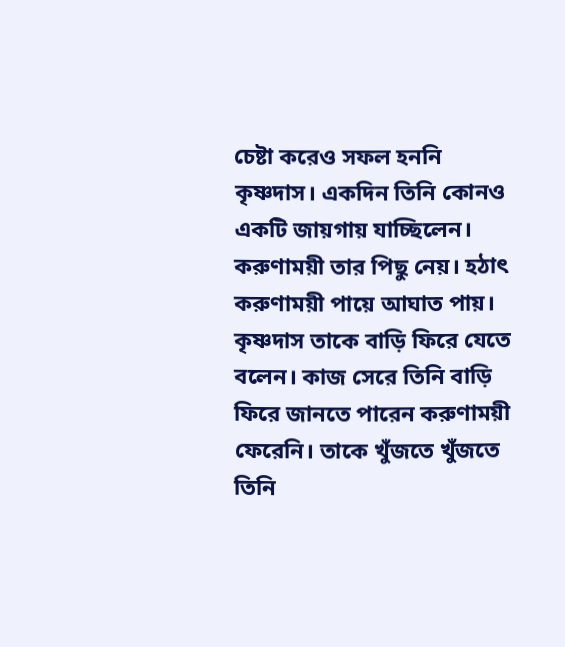চেষ্টা করেও সফল হননি কৃষ্ণদাস। একদিন তিনি কোনও একটি জায়গায় যাচ্ছিলেন। করুণাময়ী তার পিছু নেয়। হঠাৎ করুণাময়ী পায়ে আঘাত পায়। কৃষ্ণদাস তাকে বাড়ি ফিরে যেতে বলেন। কাজ সেরে তিনি বাড়ি ফিরে জানতে পারেন করুণাময়ী ফেরেনি। তাকে খুঁজতে খুঁজতে তিনি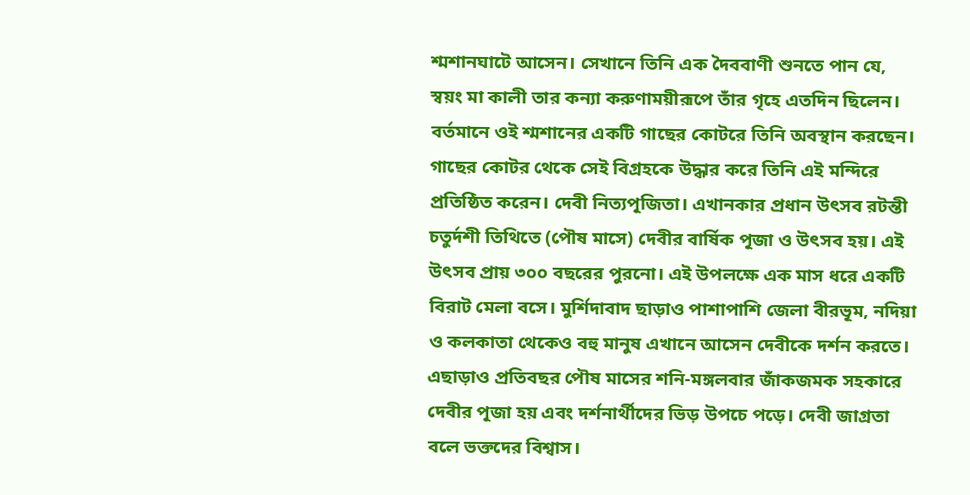শ্মশানঘাটে আসেন। সেখানে তিনি এক দৈববাণী শুনতে পান যে, স্বয়ং মা কালী তার কন্যা করুণাময়ীরূপে তাঁর গৃহে এতদিন ছিলেন। বর্তমানে ওই শ্মশানের একটি গাছের কোটরে তিনি অবস্থান করছেন। গাছের কোটর থেকে সেই বিগ্রহকে উদ্ধার করে তিনি এই মন্দিরে প্রতিষ্ঠিত করেন। দেবী নিত্যপূজিতা। এখানকার প্রধান উৎসব রটন্তী চতুর্দশী তিথিতে (পৌষ মাসে) দেবীর বার্ষিক পূজা ও উৎসব হয়। এই উৎসব প্রায় ৩০০ বছরের পুরনো। এই উপলক্ষে এক মাস ধরে একটি বিরাট মেলা বসে। মুর্শিদাবাদ ছাড়াও পাশাপাশি জেলা বীরভূম, নদিয়া ও কলকাতা থেকেও বহু মানুষ এখানে আসেন দেবীকে দর্শন করতে। এছাড়াও প্রতিবছর পৌষ মাসের শনি-মঙ্গলবার জাঁকজমক সহকারে দেবীর পূজা হয় এবং দর্শনার্থীদের ভিড় উপচে পড়ে। দেবী জাগ্রতা বলে ভক্তদের বিশ্বাস।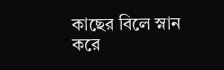কাছের বিলে স্নান করে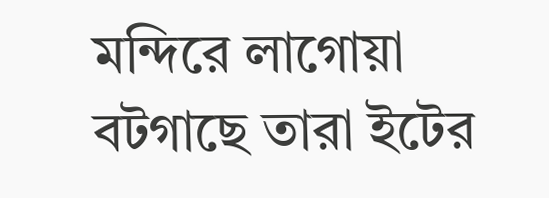মন্দিরে লাগোয়া বটগাছে তারা ইটের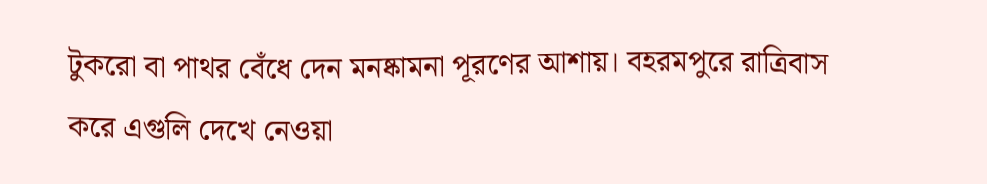টুকরো বা পাথর বেঁধে দেন মনষ্কামনা পূরণের আশায়। বহরমপুরে রাত্রিবাস করে এগুলি দেখে নেওয়া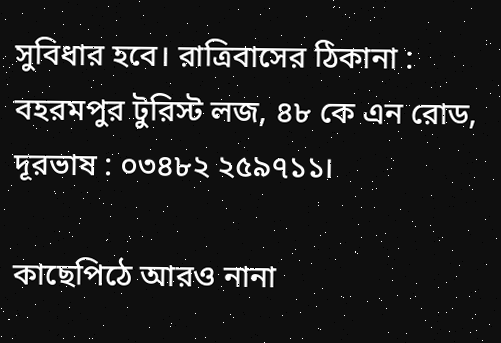সুবিধার হবে। রাত্রিবাসের ঠিকানা : বহরমপুর টুরিস্ট লজ, ৪৮ কে এন রোড, দূরভাষ : ০৩৪৮২ ২৫৯৭১১।

কাছেপিঠে আরও নানা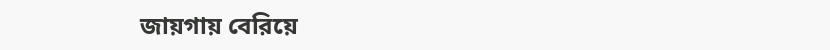জায়গায় বেরিয়ে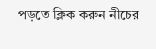পড়তে ক্লিক করুন নীচের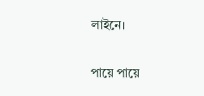লাইনে।

পায়ে পায়ে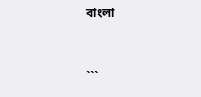বাংলা


```